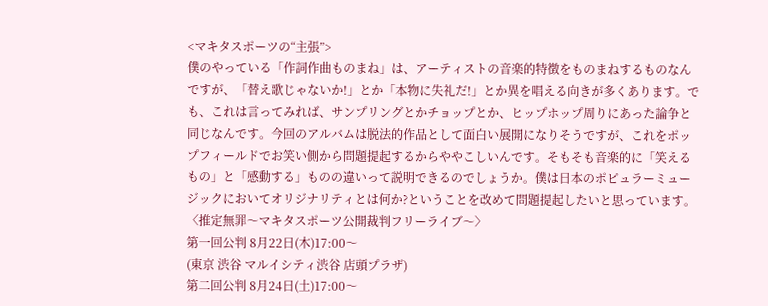<マキタスポーツの“主張”>
僕のやっている「作詞作曲ものまね」は、アーティストの音楽的特徴をものまねするものなんですが、「替え歌じゃないか!」とか「本物に失礼だ!」とか異を唱える向きが多くあります。でも、これは言ってみれば、サンプリングとかチョップとか、ヒップホップ周りにあった論争と同じなんです。今回のアルバムは脱法的作品として面白い展開になりそうですが、これをポップフィールドでお笑い側から問題提起するからややこしいんです。そもそも音楽的に「笑えるもの」と「感動する」ものの違いって説明できるのでしょうか。僕は日本のポピュラーミュージックにおいてオリジナリティとは何か?ということを改めて問題提起したいと思っています。
〈推定無罪〜マキタスポーツ公開裁判フリーライブ〜〉
第一回公判 8月22日(木)17:00〜
(東京 渋谷 マルイシティ渋谷 店頭プラザ)
第二回公判 8月24日(土)17:00〜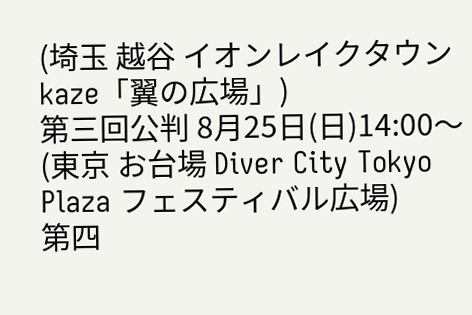(埼玉 越谷 イオンレイクタウンkaze「翼の広場」)
第三回公判 8月25日(日)14:00〜
(東京 お台場 Diver City Tokyo Plaza フェスティバル広場)
第四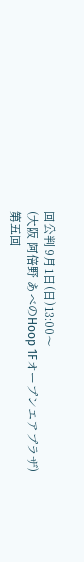回公判 9月1日(日)13:00〜
(大阪 阿倍野 あべのHoop 1Fオープンエアプラザ)
第五回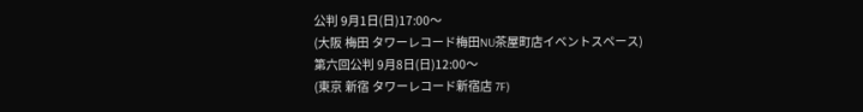公判 9月1日(日)17:00〜
(大阪 梅田 タワーレコード梅田NU茶屋町店イベントスペース)
第六回公判 9月8日(日)12:00〜
(東京 新宿 タワーレコード新宿店 7F)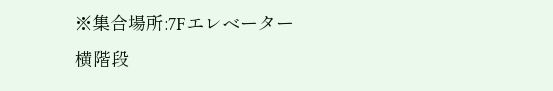※集合場所:7Fエレベーター横階段